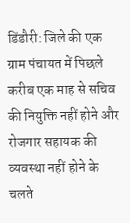डिंडौरी: जिले की एक ग्राम पंचायत में पिछले करीब एक माह से सचिव की नियुक्ति नहीं होने और रोजगार सहायक की व्यवस्था नहीं होने के चलते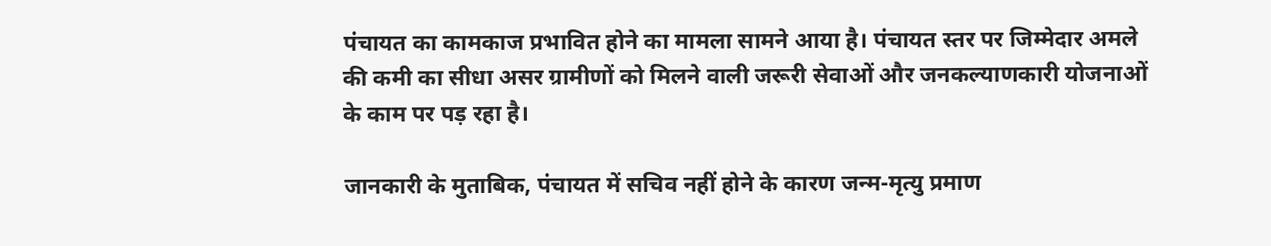पंचायत का कामकाज प्रभावित होने का मामला सामने आया है। पंचायत स्तर पर जिम्मेदार अमले की कमी का सीधा असर ग्रामीणों को मिलने वाली जरूरी सेवाओं और जनकल्याणकारी योजनाओं के काम पर पड़ रहा है।

जानकारी के मुताबिक, पंचायत में सचिव नहीं होने के कारण जन्म-मृत्यु प्रमाण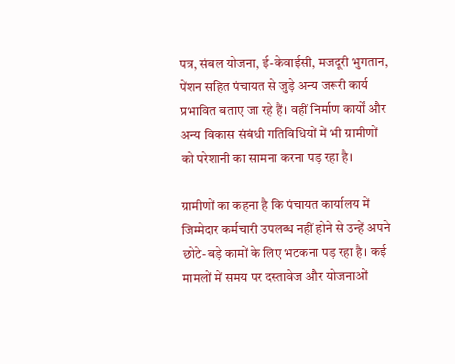पत्र, संबल योजना, ई-केवाईसी, मजदूरी भुगतान, पेंशन सहित पंचायत से जुड़े अन्य जरूरी कार्य प्रभावित बताए जा रहे हैं। वहीं निर्माण कार्यों और अन्य विकास संबंधी गतिविधियों में भी ग्रामीणों को परेशानी का सामना करना पड़ रहा है।

ग्रामीणों का कहना है कि पंचायत कार्यालय में जिम्मेदार कर्मचारी उपलब्ध नहीं होने से उन्हें अपने छोटे-बड़े कामों के लिए भटकना पड़ रहा है। कई मामलों में समय पर दस्तावेज और योजनाओं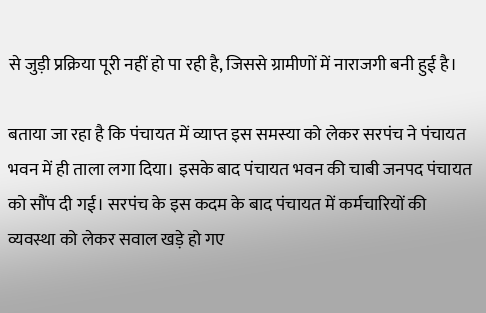से जुड़ी प्रक्रिया पूरी नहीं हो पा रही है, जिससे ग्रामीणों में नाराजगी बनी हुई है।

बताया जा रहा है कि पंचायत में व्याप्त इस समस्या को लेकर सरपंच ने पंचायत भवन में ही ताला लगा दिया। इसके बाद पंचायत भवन की चाबी जनपद पंचायत को सौंप दी गई। सरपंच के इस कदम के बाद पंचायत में कर्मचारियों की व्यवस्था को लेकर सवाल खड़े हो गए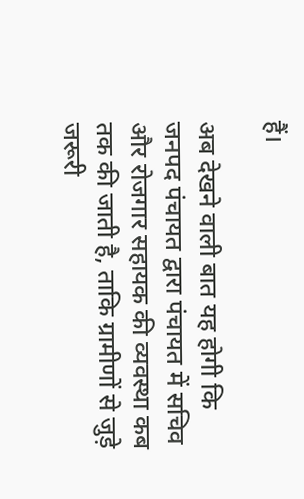हैं।

अब देखने वाली बात यह होगी कि जनपद पंचायत द्वारा पंचायत में सचिव और रोजगार सहायक की व्यवस्था कब तक की जाती है, ताकि ग्रामीणों से जुड़े जरूरी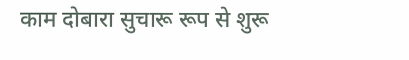काम दोबारा सुचारू रूप से शुरू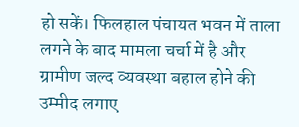हो सकें। फिलहाल पंचायत भवन में ताला लगने के बाद मामला चर्चा में है और ग्रामीण जल्द व्यवस्था बहाल होने की उम्मीद लगाए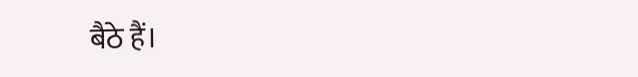बैठे हैं।